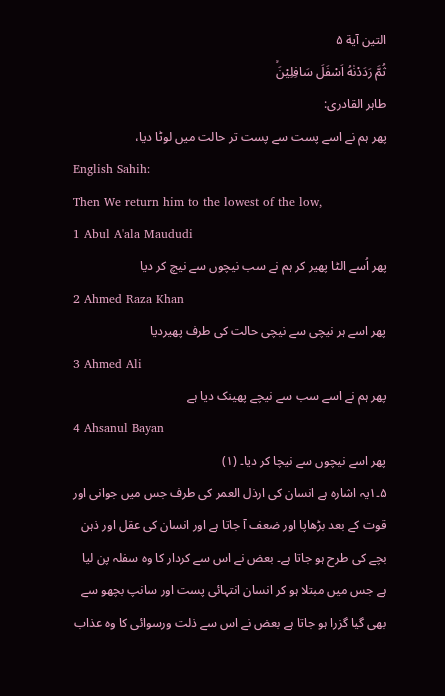التین آية ۵
ثُمَّ رَدَدْنٰهُ اَسْفَلَ سَافِلِيْنَۙ
طاہر القادری:
پھر ہم نے اسے پست سے پست تر حالت میں لوٹا دیا،
English Sahih:
Then We return him to the lowest of the low,
1 Abul A'ala Maududi
پھر اُسے الٹا پھیر کر ہم نے سب نیچوں سے نیچ کر دیا
2 Ahmed Raza Khan
پھر اسے ہر نیچی سے نیچی حالت کی طرف پھیردیا
3 Ahmed Ali
پھر ہم نے اسے سب سے نیچے پھینک دیا ہے
4 Ahsanul Bayan
پھر اسے نیچوں سے نیچا کر دیا۔ (۱)
۵۔۱یہ اشارہ ہے انسان کی ارذل العمر کی طرف جس میں جوانی اور قوت کے بعد بڑھاپا اور ضعف آ جاتا ہے اور انسان کی عقل اور ذہن بچے کی طرح ہو جاتا ہے۔ بعض نے اس سے کردار کا وہ سفلہ پن لیا ہے جس میں مبتلا ہو کر انسان انتہائی پست اور سانپ بچھو سے بھی گیا گزرا ہو جاتا ہے بعض نے اس سے ذلت ورسوائی کا وہ عذاب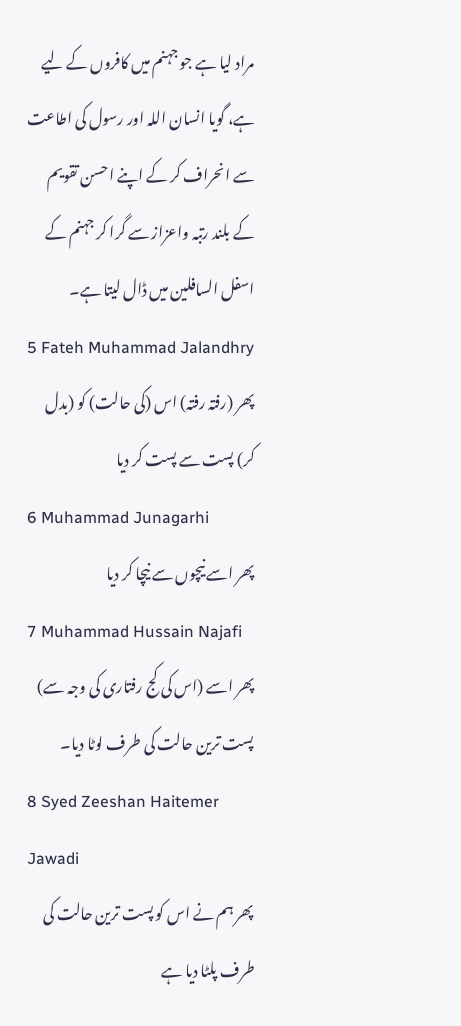مراد لیا ہے جو جہنم میں کافروں کے لیے ہے، گویا انسان اللہ اور رسول کی اطاعت سے انحراف کر کے اپنے احسن تقویم کے بلند رتبہ واعزاز سے گرا کر جہنم کے اسفل السافلین میں ڈال لیتا ہے۔
5 Fateh Muhammad Jalandhry
پھر (رفتہ رفتہ) اس (کی حالت) کو (بدل کر) پست سے پست کر دیا
6 Muhammad Junagarhi
پھر اسے نیچوں سے نیچا کر دیا
7 Muhammad Hussain Najafi
پھر اسے (اس کی کج رفتاری کی وجہ سے) پست ترین حالت کی طرف لوٹا دیا۔
8 Syed Zeeshan Haitemer Jawadi
پھر ہم نے اس کو پست ترین حالت کی طرف پلٹا دیا ہے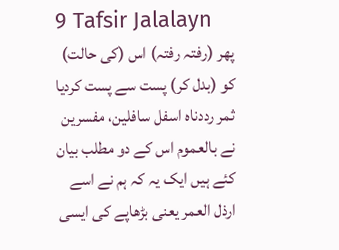9 Tafsir Jalalayn
پھر (رفتہ رفتہ) اس (کی حالت) کو (بدل کر) پست سے پست کردیا
ثمر رددناہ اسفل سافلین، مفسرین نے بالعموم اس کے دو مطلب بیان کئے ہیں ایک یہ کہ ہم نے اسے ارذل العمر یعنی بڑھاپے کی ایسی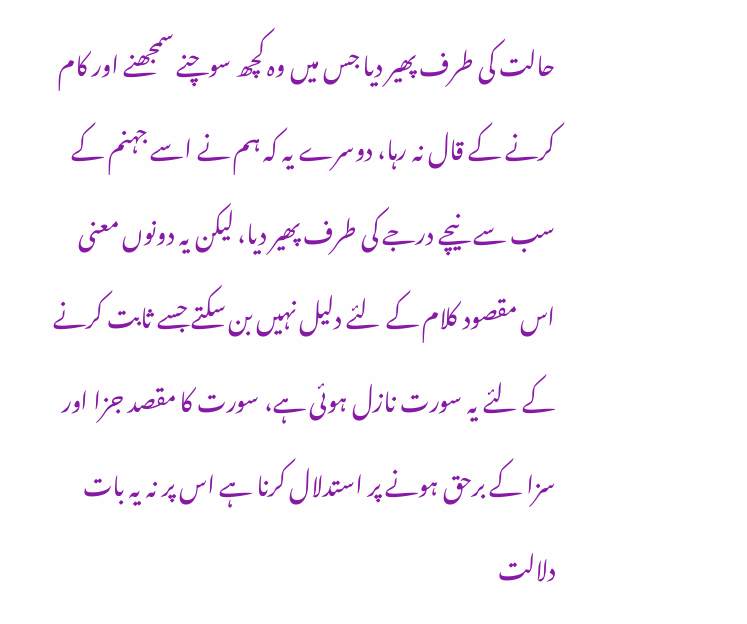حالت کی طرف پھیر دیا جس میں وہ کچھ سوچنے سمجھنے اور کام کرنے کے قال نہ رہا، دوسرے یہ کہ ہم نے اسے جہنم کے سب سے نیچے درجے کی طرف پھیر دیا، لیکن یہ دونوں معنی اس مقصود کلام کے لئے دلیل نہیں بن سکتے جسے ثابت کرنے کے لئے یہ سورت نازل ہوئی ہے، سورت کا مقصد جزا اور سزا کے برحق ہونے پر استدلال کرنا ہے اس پر نہ یہ بات دلالت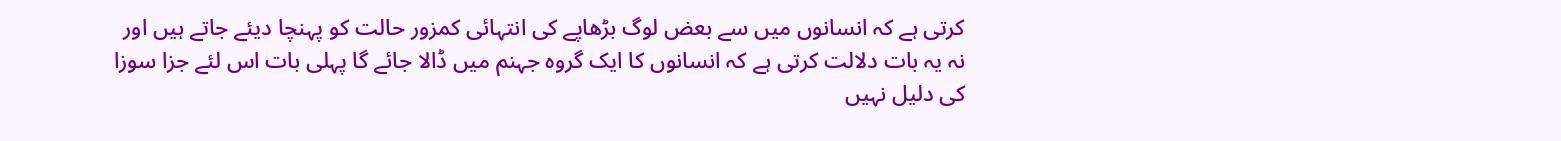کرتی ہے کہ انسانوں میں سے بعض لوگ بڑھاپے کی انتہائی کمزور حالت کو پہنچا دیئے جاتے ہیں اور نہ یہ بات دلالت کرتی ہے کہ انسانوں کا ایک گروہ جہنم میں ڈالا جائے گا پہلی بات اس لئے جزا سوزا کی دلیل نہیں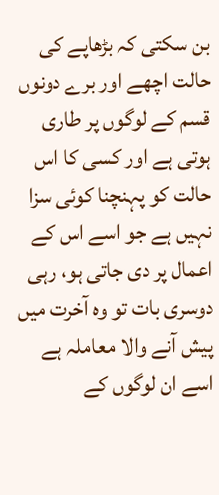بن سکتی کہ بڑھاپے کی حالت اچھے اور برے دونوں قسم کے لوگوں پر طاری ہوتی ہے اور کسی کا اس حالت کو پہنچنا کوئی سزا نہیں ہے جو اسے اس کے اعمال پر دی جاتی ہو، رہی دوسری بات تو وہ آخرت میں پیش آنے والا معاملہ ہے اسے ان لوگوں کے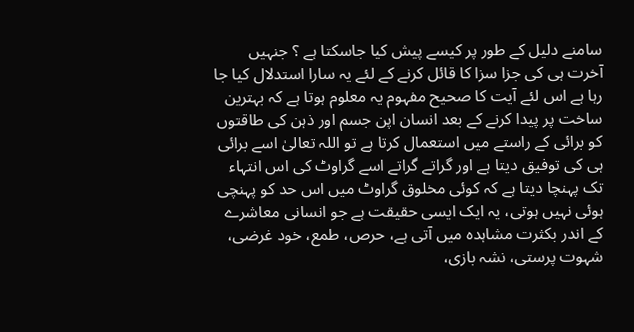سامنے دلیل کے طور پر کیسے پیش کیا جاسکتا ہے ؟ جنہیں آخرت ہی کی جزا سزا کا قائل کرنے کے لئے یہ سارا استدلال کیا جا رہا ہے اس لئے آیت کا صحیح مفہوم یہ معلوم ہوتا ہے کہ بہترین ساخت پر پیدا کرنے کے بعد انسان اپن جسم اور ذہن کی طاقتوں کو برائی کے راستے میں استعمال کرتا ہے تو اللہ تعالیٰ اسے برائی ہی کی توفیق دیتا ہے اور گراتے گراتے اسے گراوٹ کی اس انتہاء تک پہنچا دیتا ہے کہ کوئی مخلوق گراوٹ میں اس حد کو پہنچی ہوئی نہیں ہوتی، یہ ایک ایسی حقیقت ہے جو انسانی معاشرے کے اندر بکثرت مشاہدہ میں آتی ہے، حرص، طمع، خود غرضی، شہوت پرستی، نشہ بازی،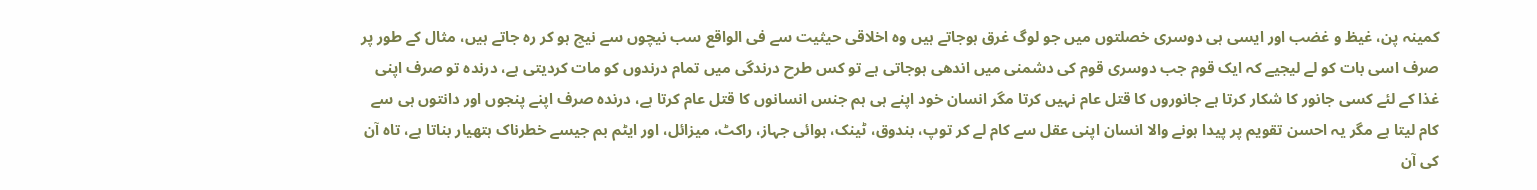کمینہ پن، غیظ و غضب اور ایسی ہی دوسری خصلتوں میں جو لوگ غرق ہوجاتے ہیں وہ اخلاقی حیثیت سے فی الواقع سب نیچوں سے نیچ ہو کر رہ جاتے ہیں، مثال کے طور پر صرف اسی بات کو لے لیجیے کہ ایک قوم جب دوسری قوم کی دشمنی میں اندھی ہوجاتی ہے تو کس طرح درندگی میں تمام درندوں کو مات کردیتی ہے، درندہ تو صرف اپنی غذا کے لئے کسی جانور کا شکار کرتا ہے جانوروں کا قتل عام نہیں کرتا مگر انسان خود اپنے ہی ہم جنس انسانوں کا قتل عام کرتا ہے، درندہ صرف اپنے پنجوں اور دانتوں ہی سے کام لیتا ہے مگر یہ احسن تقویم پر پیدا ہونے والا انسان اپنی عقل سے کام لے کر توپ، بندوق، ٹینک، ہوائی جہاز، راکٹ، میزائل، اور ایٹم بم جیسے خطرناک ہتھیار بناتا ہے، تاہ آن کی آن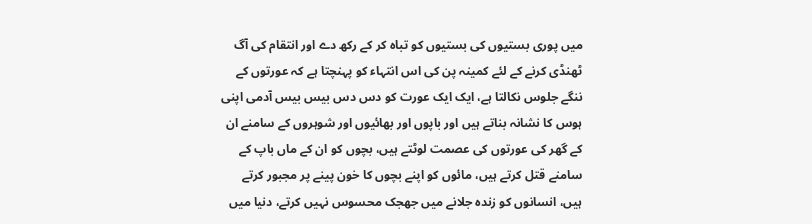میں پوری بستیوں کی بستیوں کو تباہ کر کے رکھ دے اور انتقام کی آگ ٹھنڈی کرنے کے لئے کمینہ پن کی اس انتہاء کو پہنچتا ہے کہ عورتوں کے ننگے جلوس نکالتا ہے، ایک ایک عورت کو دس دس بیس بیس آدمی اپنی ہوس کا نشانہ بناتے ہیں اور باپوں اور بھائیوں اور شوہروں کے سامنے ان کے گھر کی عورتوں کی عصمت لوٹتے ہیں، بچوں کو ان کے ماں باپ کے سامنے قتل کرتے ہیں، مائوں کو اپنے بچوں کا خون پینے پر مجبور کرتے ہیں، انسانوں کو زندہ جلانے میں جھجک محسوس نہیں کرتے، دنیا میں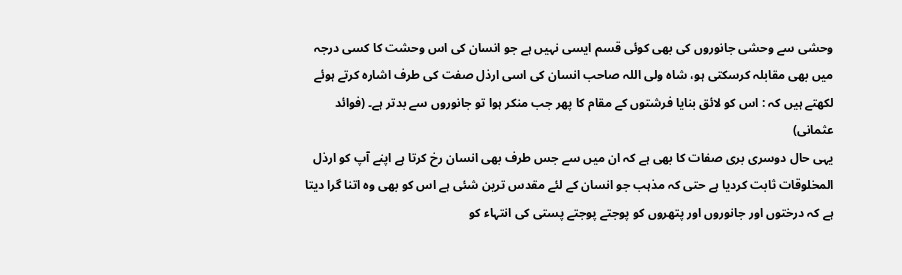وحشی سے وحشی جانوروں کی بھی کوئی قسم ایسی نہیں ہے جو انسان کی اس وحشت کا کسی درجہ میں بھی مقابلہ کرسکتی ہو، شاہ ولی اللہ صاحب انسان کی اسی ارذل صفت کی طرف اشارہ کرتے ہوئے لکھتے ہیں کہ : اس کو لائق بنایا فرشتوں کے مقام کا پھر جب منکر ہوا تو جانوروں سے بدتر ہے۔ (فوائد عثمانی)
یہی حال دوسری بری صفات کا بھی ہے کہ ان میں سے جس طرف بھی انسان رخ کرتا ہے اپنے آپ کو ارذل المخلوقات ثابت کردیا ہے حتی کہ مذہب جو انسان کے لئے مقدس ترین شئی ہے اس کو بھی وہ اتنا گرا دیتا ہے کہ درختوں اور جانوروں اور پتھروں کو پوجتے پوجتے پستی کی انتہاء کو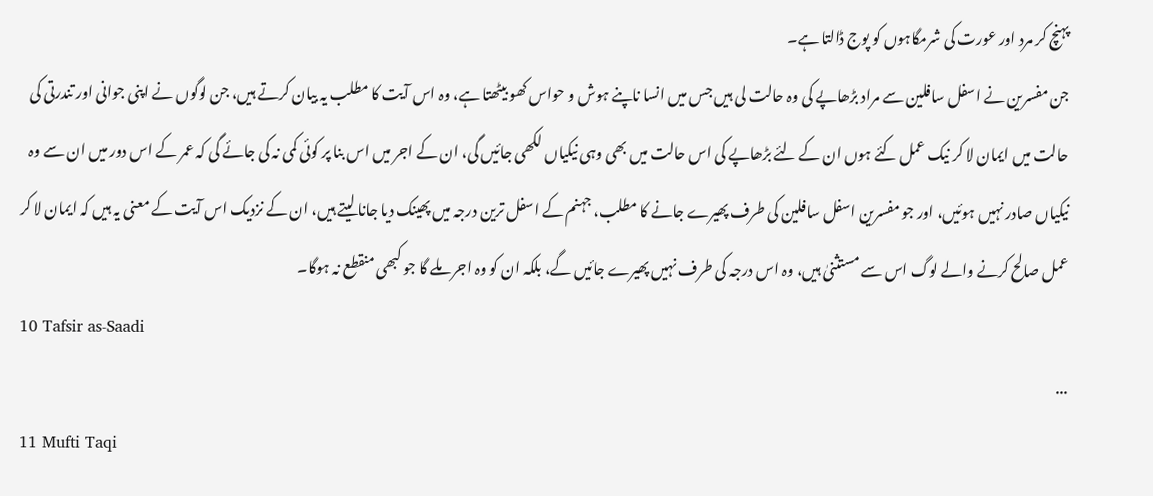پہنچ کر مرد اور عورت کی شرمگاہوں کو پوج ڈالتا ہے۔
جن مفسرین نے اسفل سافلین سے مراد بڑھاپے کی وہ حالت لی ہیں جس میں انسا ناپنے ہوش و حواس کھو بیٹھتا ہے، وہ اس آیت کا مطلب یہ بیان کرتے ہیں، جن لوگوں نے اپنی جوانی اور تندرتی کی حالت میں ایمان لا کر نیک عمل کئے ہوں ان کے لئے بڑھاپے کی اس حالت میں بھی وہی نیکیاں لکھی جائیں گی، ان کے اجر میں اس بنا پر کوئی کمی نہ کی جائے گی کہ عمر کے اس دور میں ان سے وہ نیکیاں صادر نہیں ہوئیں، اور جو مفسرین اسفل سافلین کی طرف پھیرے جانے کا مطلب، جہنم کے اسفل ترین درجہ میں پھینک دیا جانا لیتے ہیں، ان کے نزدیک اس آیت کے معنی یہ ہیں کہ ایمان لا کر عمل صالح کرنے والے لوگ اس سے مستثنیٰ ہیں، وہ اس درجہ کی طرف نہیں پھیرے جائیں گے، بلکہ ان کو وہ اجر ملے گا جو کبھی منقطع نہ ہوگا۔
10 Tafsir as-Saadi
...
11 Mufti Taqi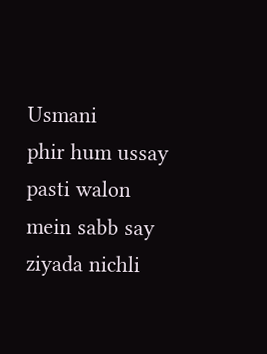Usmani
phir hum ussay pasti walon mein sabb say ziyada nichli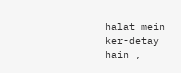halat mein ker-detay hain ,